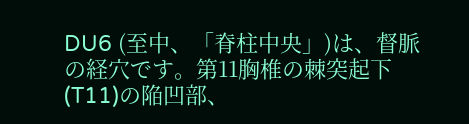DU6 (至中、「脊柱中央」)は、督脈の経穴です。第11胸椎の棘突起下(T11)の陥凹部、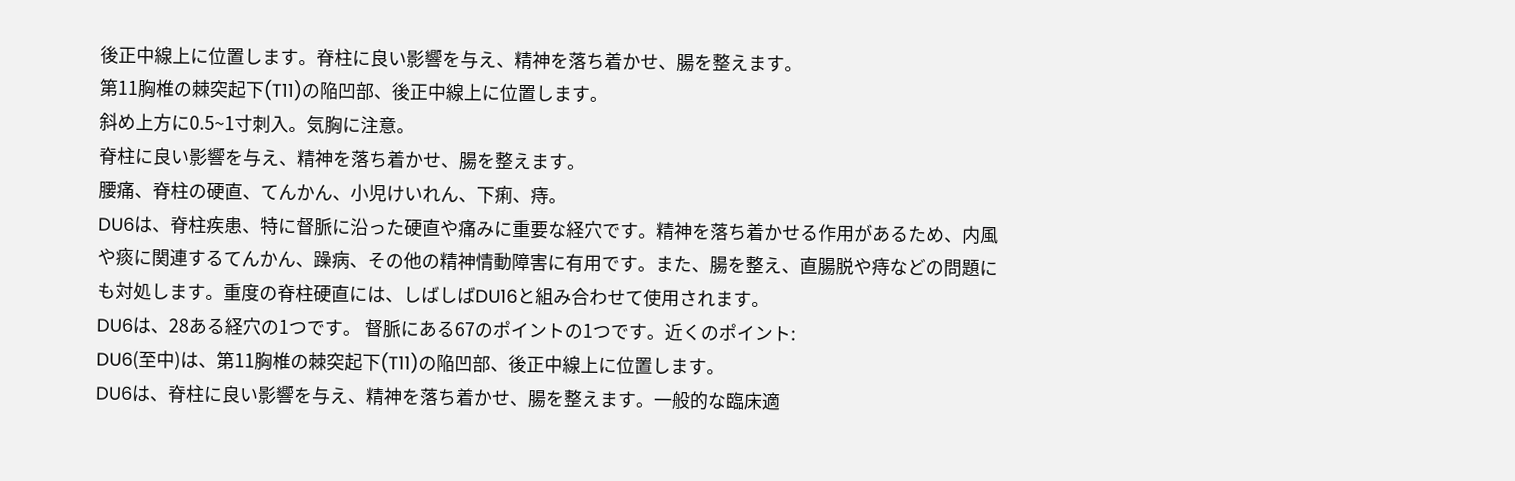後正中線上に位置します。脊柱に良い影響を与え、精神を落ち着かせ、腸を整えます。
第11胸椎の棘突起下(T11)の陥凹部、後正中線上に位置します。
斜め上方に0.5~1寸刺入。気胸に注意。
脊柱に良い影響を与え、精神を落ち着かせ、腸を整えます。
腰痛、脊柱の硬直、てんかん、小児けいれん、下痢、痔。
DU6は、脊柱疾患、特に督脈に沿った硬直や痛みに重要な経穴です。精神を落ち着かせる作用があるため、内風や痰に関連するてんかん、躁病、その他の精神情動障害に有用です。また、腸を整え、直腸脱や痔などの問題にも対処します。重度の脊柱硬直には、しばしばDU16と組み合わせて使用されます。
DU6は、28ある経穴の1つです。 督脈にある67のポイントの1つです。近くのポイント:
DU6(至中)は、第11胸椎の棘突起下(T11)の陥凹部、後正中線上に位置します。
DU6は、脊柱に良い影響を与え、精神を落ち着かせ、腸を整えます。一般的な臨床適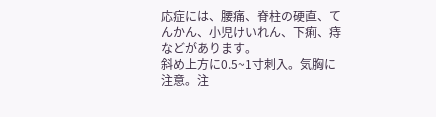応症には、腰痛、脊柱の硬直、てんかん、小児けいれん、下痢、痔などがあります。
斜め上方に0.5~1寸刺入。気胸に注意。注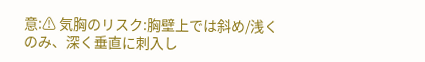意:⚠ 気胸のリスク:胸壁上では斜め/浅くのみ、深く垂直に刺入し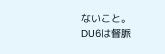ないこと。
DU6は督脈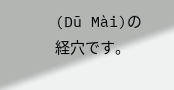(Dū Mài)の経穴です。